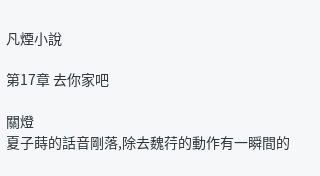凡煙小說

第17章 去你家吧

關燈
夏子蒔的話音剛落,除去魏荇的動作有一瞬間的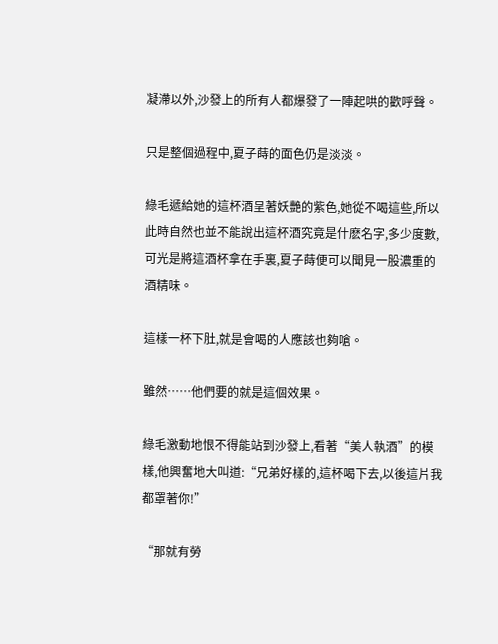凝滯以外,沙發上的所有人都爆發了一陣起哄的歡呼聲。

只是整個過程中,夏子蒔的面色仍是淡淡。

綠毛遞給她的這杯酒呈著妖艷的紫色,她從不喝這些,所以此時自然也並不能說出這杯酒究竟是什麽名字,多少度數,可光是將這酒杯拿在手裏,夏子蒔便可以聞見一股濃重的酒精味。

這樣一杯下肚,就是會喝的人應該也夠嗆。

雖然……他們要的就是這個效果。

綠毛激動地恨不得能站到沙發上,看著“美人執酒”的模樣,他興奮地大叫道:“兄弟好樣的,這杯喝下去,以後這片我都罩著你!”

“那就有勞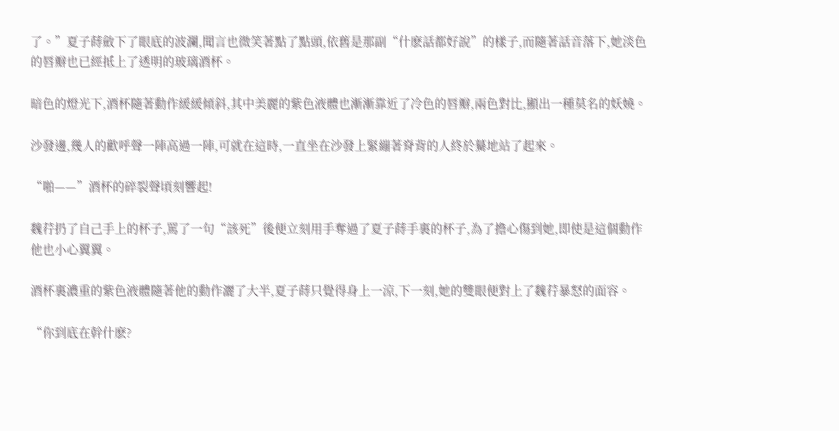了。”夏子蒔斂下了眼底的波瀾,聞言也微笑著點了點頭,依舊是那副“什麽話都好說”的樣子,而隨著話音落下,她淡色的唇瓣也已經抵上了透明的玻璃酒杯。

暗色的燈光下,酒杯隨著動作緩緩傾斜,其中美麗的紫色液體也漸漸靠近了冷色的唇瓣,兩色對比,顯出一種莫名的妖嬈。

沙發邊,幾人的歡呼聲一陣高過一陣,可就在這時,一直坐在沙發上緊繃著脊背的人終於驀地站了起來。

“啪——”酒杯的碎裂聲頃刻響起!

魏荇扔了自己手上的杯子,罵了一句“該死”後便立刻用手奪過了夏子蒔手裏的杯子,為了擔心傷到她,即使是這個動作他也小心翼翼。

酒杯裏濃重的紫色液體隨著他的動作灑了大半,夏子蒔只覺得身上一涼,下一刻,她的雙眼便對上了魏荇暴怒的面容。

“你到底在幹什麽?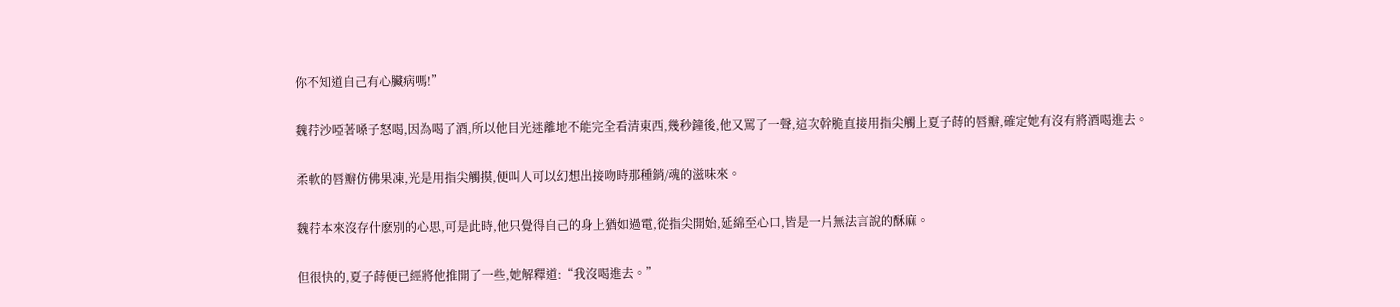你不知道自己有心臟病嗎!”

魏荇沙啞著嗓子怒喝,因為喝了酒,所以他目光迷離地不能完全看清東西,幾秒鐘後,他又罵了一聲,這次幹脆直接用指尖觸上夏子蒔的唇瓣,確定她有沒有將酒喝進去。

柔軟的唇瓣仿佛果凍,光是用指尖觸摸,便叫人可以幻想出接吻時那種銷/魂的滋味來。

魏荇本來沒存什麽別的心思,可是此時,他只覺得自己的身上猶如過電,從指尖開始,延綿至心口,皆是一片無法言說的酥麻。

但很快的,夏子蒔便已經將他推開了一些,她解釋道:“我沒喝進去。”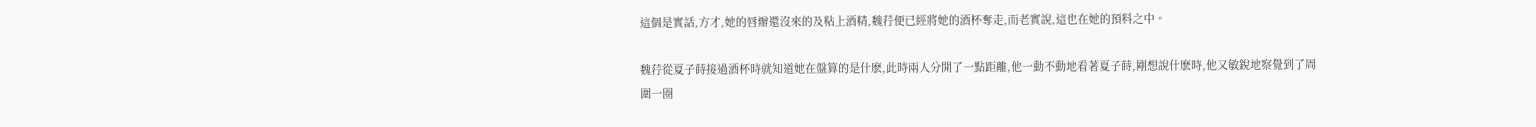這個是實話,方才,她的唇瓣還沒來的及粘上酒精,魏荇便已經將她的酒杯奪走,而老實說,這也在她的預料之中。

魏荇從夏子蒔接過酒杯時就知道她在盤算的是什麽,此時兩人分開了一點距離,他一動不動地看著夏子蒔,剛想說什麽時,他又敏銳地察覺到了周圍一圈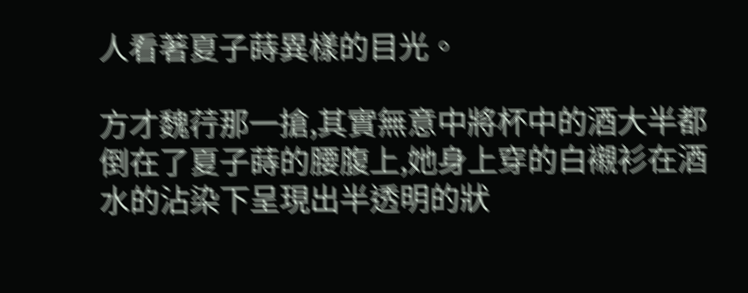人看著夏子蒔異樣的目光。

方才魏荇那一搶,其實無意中將杯中的酒大半都倒在了夏子蒔的腰腹上,她身上穿的白襯衫在酒水的沾染下呈現出半透明的狀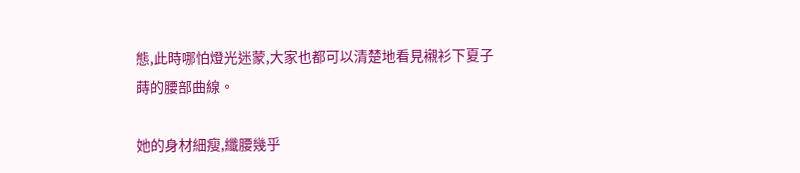態,此時哪怕燈光迷蒙,大家也都可以清楚地看見襯衫下夏子蒔的腰部曲線。

她的身材細瘦,纖腰幾乎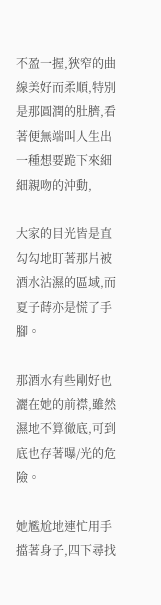不盈一握,狹窄的曲線美好而柔順,特別是那圓潤的肚臍,看著便無端叫人生出一種想要跪下來細細親吻的沖動,

大家的目光皆是直勾勾地盯著那片被酒水沾濕的區域,而夏子蒔亦是慌了手腳。

那酒水有些剛好也灑在她的前襟,雖然濕地不算徹底,可到底也存著曝/光的危險。

她尷尬地連忙用手擋著身子,四下尋找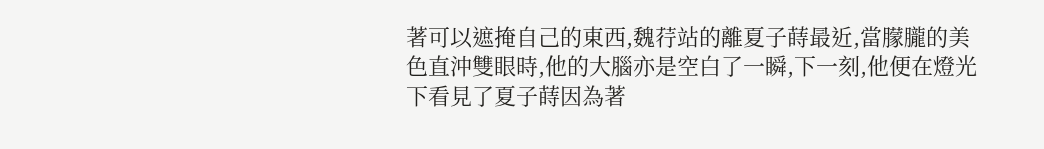著可以遮掩自己的東西,魏荇站的離夏子蒔最近,當朦朧的美色直沖雙眼時,他的大腦亦是空白了一瞬,下一刻,他便在燈光下看見了夏子蒔因為著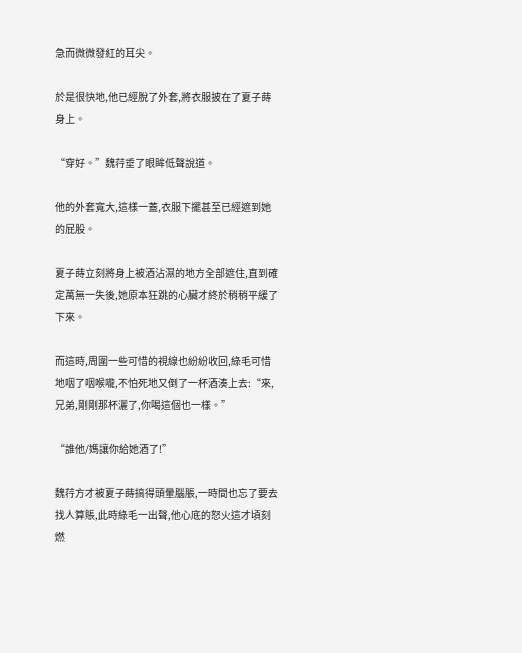急而微微發紅的耳尖。

於是很快地,他已經脫了外套,將衣服披在了夏子蒔身上。

“穿好。”魏荇垂了眼眸低聲說道。

他的外套寬大,這樣一蓋,衣服下擺甚至已經遮到她的屁股。

夏子蒔立刻將身上被酒沾濕的地方全部遮住,直到確定萬無一失後,她原本狂跳的心臟才終於稍稍平緩了下來。

而這時,周圍一些可惜的視線也紛紛收回,綠毛可惜地咽了咽喉嚨,不怕死地又倒了一杯酒湊上去:“來,兄弟,剛剛那杯灑了,你喝這個也一樣。”

“誰他/媽讓你給她酒了!”

魏荇方才被夏子蒔搞得頭暈腦脹,一時間也忘了要去找人算賬,此時綠毛一出聲,他心底的怒火這才頃刻燃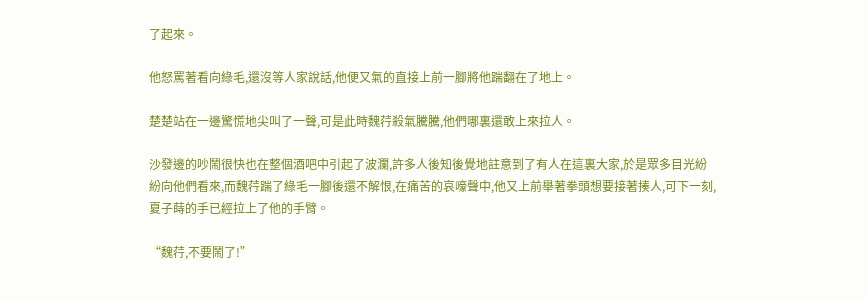了起來。

他怒罵著看向綠毛,還沒等人家說話,他便又氣的直接上前一腳將他踹翻在了地上。

楚楚站在一邊驚慌地尖叫了一聲,可是此時魏荇殺氣騰騰,他們哪裏還敢上來拉人。

沙發邊的吵鬧很快也在整個酒吧中引起了波瀾,許多人後知後覺地註意到了有人在這裏大家,於是眾多目光紛紛向他們看來,而魏荇踹了綠毛一腳後還不解恨,在痛苦的哀嚎聲中,他又上前舉著拳頭想要接著揍人,可下一刻,夏子蒔的手已經拉上了他的手臂。

“魏荇,不要鬧了!”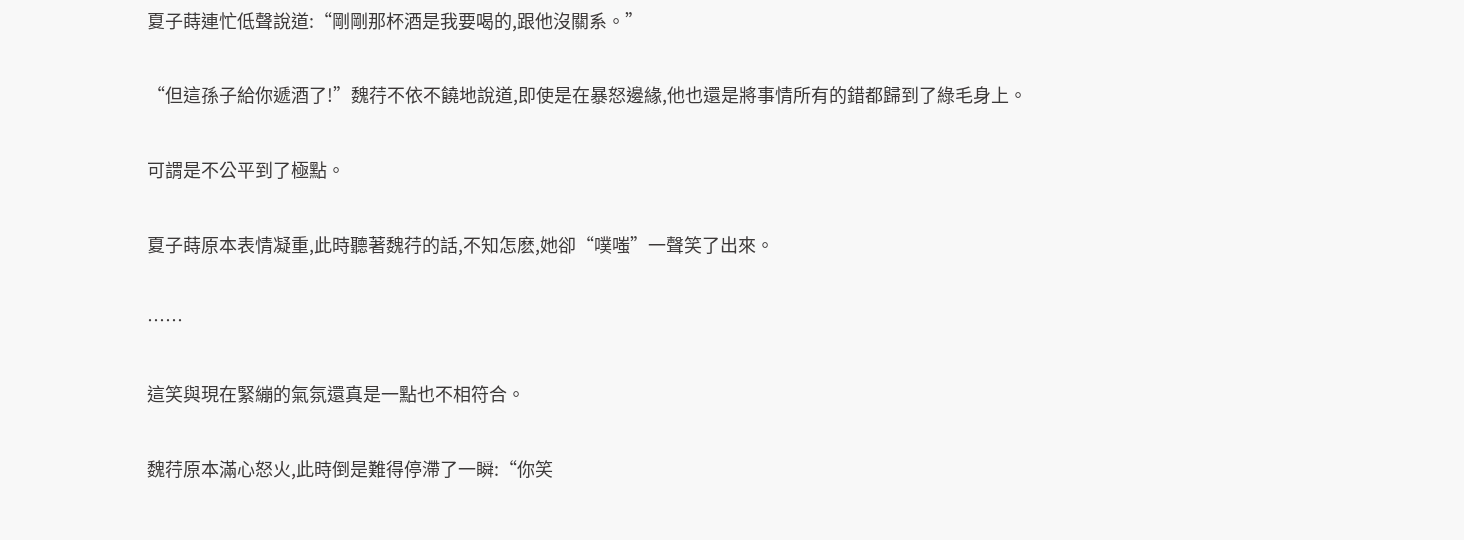夏子蒔連忙低聲說道:“剛剛那杯酒是我要喝的,跟他沒關系。”

“但這孫子給你遞酒了!”魏荇不依不饒地說道,即使是在暴怒邊緣,他也還是將事情所有的錯都歸到了綠毛身上。

可謂是不公平到了極點。

夏子蒔原本表情凝重,此時聽著魏荇的話,不知怎麽,她卻“噗嗤”一聲笑了出來。

……

這笑與現在緊繃的氣氛還真是一點也不相符合。

魏荇原本滿心怒火,此時倒是難得停滯了一瞬:“你笑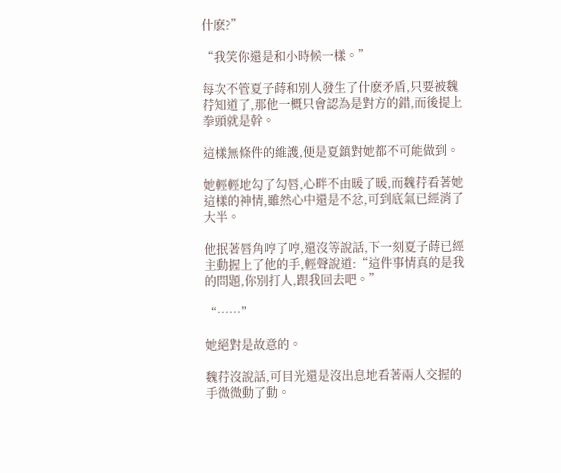什麽?”

“我笑你還是和小時候一樣。”

每次不管夏子蒔和別人發生了什麽矛盾,只要被魏荇知道了,那他一概只會認為是對方的錯,而後提上拳頭就是幹。

這樣無條件的維護,便是夏鎮對她都不可能做到。

她輕輕地勾了勾唇,心畔不由暖了暖,而魏荇看著她這樣的神情,雖然心中還是不忿,可到底氣已經消了大半。

他抿著唇角哼了哼,還沒等說話,下一刻夏子蒔已經主動握上了他的手,輕聲說道:“這件事情真的是我的問題,你別打人,跟我回去吧。”

“……”

她絕對是故意的。

魏荇沒說話,可目光還是沒出息地看著兩人交握的手微微動了動。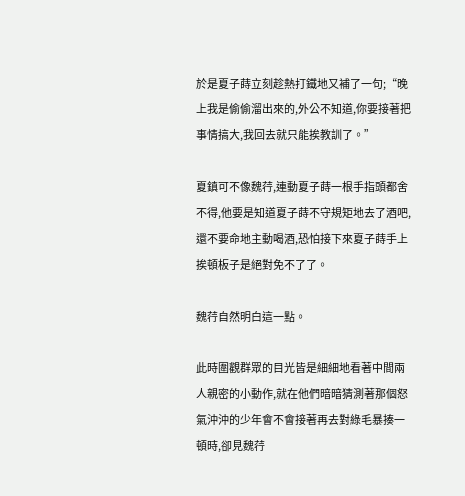於是夏子蒔立刻趁熱打鐵地又補了一句;“晚上我是偷偷溜出來的,外公不知道,你要接著把事情搞大,我回去就只能挨教訓了。”

夏鎮可不像魏荇,連動夏子蒔一根手指頭都舍不得,他要是知道夏子蒔不守規矩地去了酒吧,還不要命地主動喝酒,恐怕接下來夏子蒔手上挨頓板子是絕對免不了了。

魏荇自然明白這一點。

此時圍觀群眾的目光皆是細細地看著中間兩人親密的小動作,就在他們暗暗猜測著那個怒氣沖沖的少年會不會接著再去對綠毛暴揍一頓時,卻見魏荇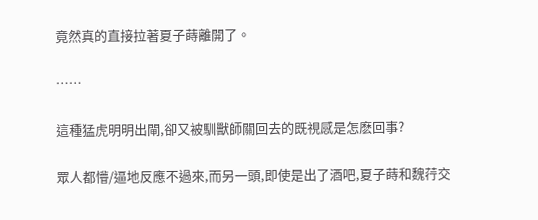竟然真的直接拉著夏子蒔離開了。

……

這種猛虎明明出閘,卻又被馴獸師關回去的既視感是怎麽回事?

眾人都懵/逼地反應不過來,而另一頭,即使是出了酒吧,夏子蒔和魏荇交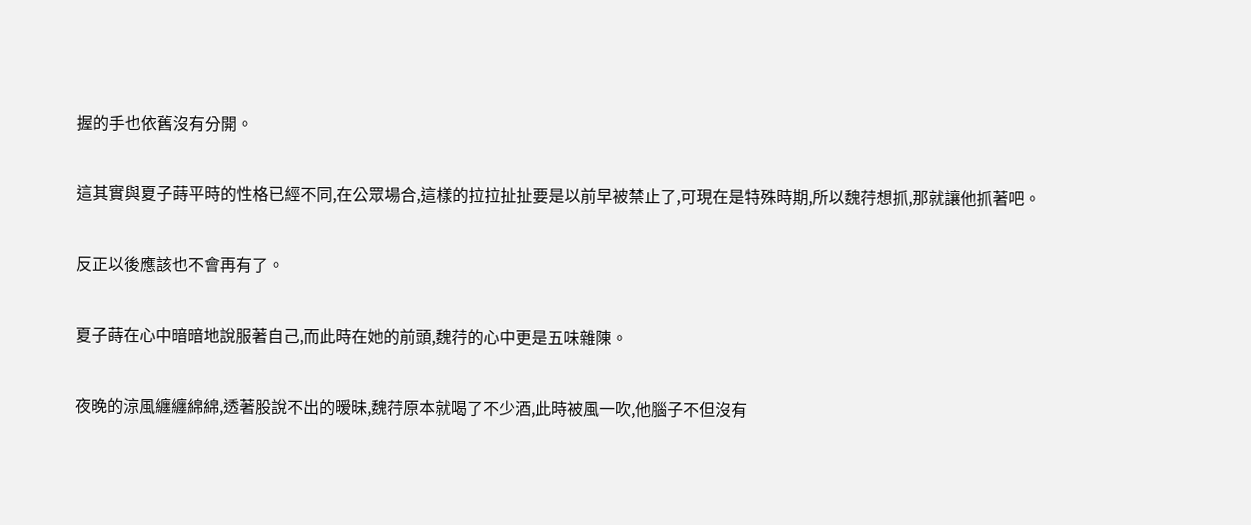握的手也依舊沒有分開。

這其實與夏子蒔平時的性格已經不同,在公眾場合,這樣的拉拉扯扯要是以前早被禁止了,可現在是特殊時期,所以魏荇想抓,那就讓他抓著吧。

反正以後應該也不會再有了。

夏子蒔在心中暗暗地說服著自己,而此時在她的前頭,魏荇的心中更是五味雜陳。

夜晚的涼風纏纏綿綿,透著股說不出的暧昧,魏荇原本就喝了不少酒,此時被風一吹,他腦子不但沒有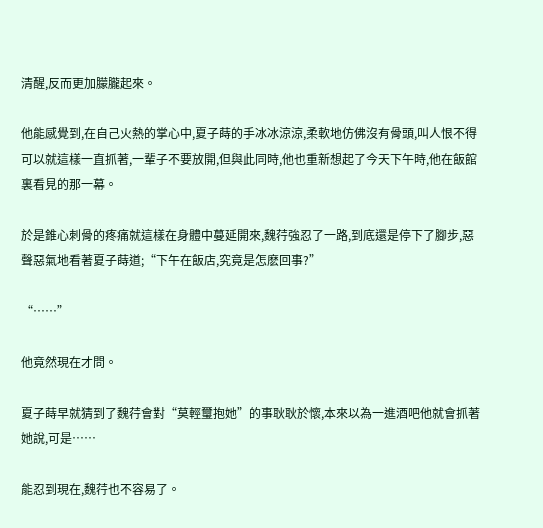清醒,反而更加朦朧起來。

他能感覺到,在自己火熱的掌心中,夏子蒔的手冰冰涼涼,柔軟地仿佛沒有骨頭,叫人恨不得可以就這樣一直抓著,一輩子不要放開,但與此同時,他也重新想起了今天下午時,他在飯館裏看見的那一幕。

於是錐心刺骨的疼痛就這樣在身體中蔓延開來,魏荇強忍了一路,到底還是停下了腳步,惡聲惡氣地看著夏子蒔道;“下午在飯店,究竟是怎麽回事?”

“……”

他竟然現在才問。

夏子蒔早就猜到了魏荇會對“莫輕璽抱她”的事耿耿於懷,本來以為一進酒吧他就會抓著她說,可是……

能忍到現在,魏荇也不容易了。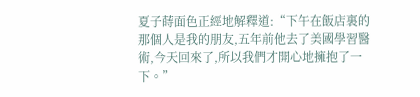夏子蒔面色正經地解釋道:“下午在飯店裏的那個人是我的朋友,五年前他去了美國學習醫術,今天回來了,所以我們才開心地擁抱了一下。”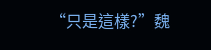“只是這樣?”魏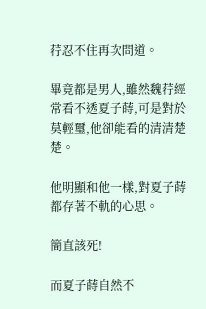荇忍不住再次問道。

畢竟都是男人,雖然魏荇經常看不透夏子蒔,可是對於莫輕璽,他卻能看的清清楚楚。

他明顯和他一樣,對夏子蒔都存著不軌的心思。

簡直該死!

而夏子蒔自然不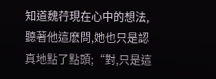知道魏荇現在心中的想法,聽著他這麽問,她也只是認真地點了點頭;“對,只是這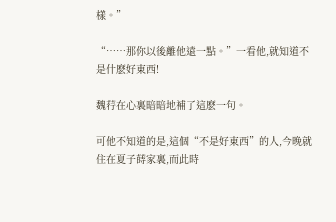樣。”

“……那你以後離他遠一點。”一看他,就知道不是什麽好東西!

魏荇在心裏暗暗地補了這麽一句。

可他不知道的是,這個“不是好東西”的人,今晚就住在夏子蒔家裏,而此時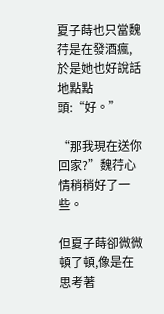夏子蒔也只當魏荇是在發酒瘋,於是她也好說話地點點頭:“好。”

“那我現在送你回家?”魏荇心情稍稍好了一些。

但夏子蒔卻微微頓了頓,像是在思考著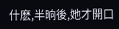什麽,半晌後,她才開口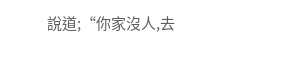說道;“你家沒人,去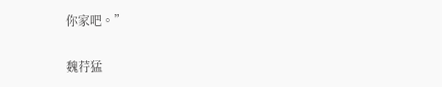你家吧。”

魏荇猛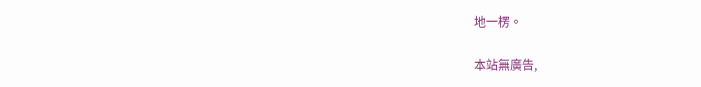地一楞。

本站無廣告,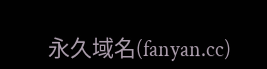永久域名(fanyan.cc)